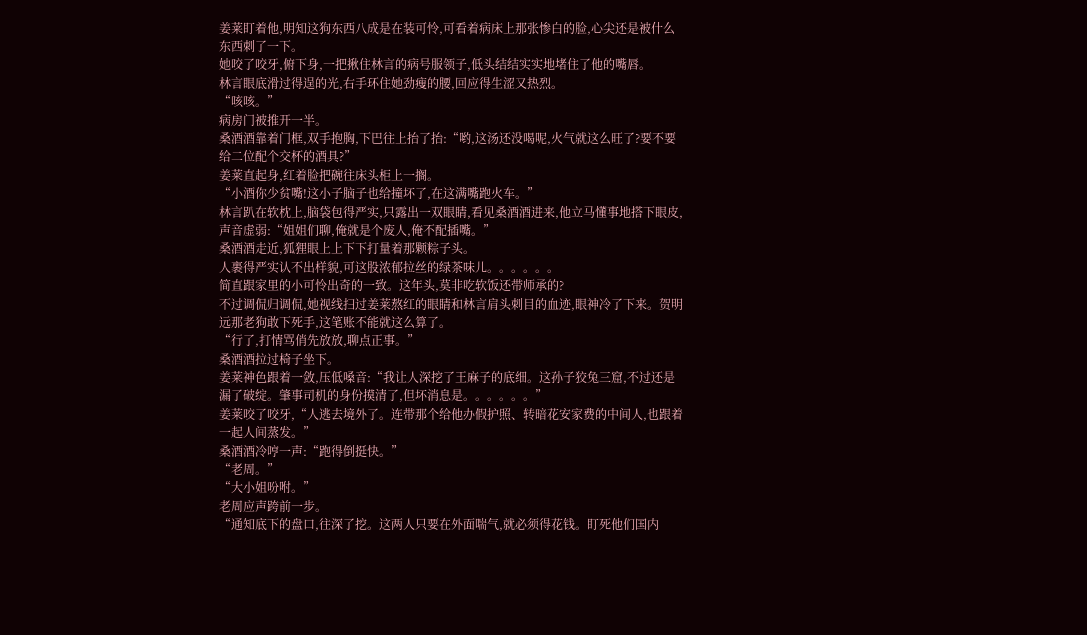姜莱盯着他,明知这狗东西八成是在装可怜,可看着病床上那张惨白的脸,心尖还是被什么东西刺了一下。
她咬了咬牙,俯下身,一把揪住林言的病号服领子,低头结结实实地堵住了他的嘴唇。
林言眼底滑过得逞的光,右手环住她劲瘦的腰,回应得生涩又热烈。
“咳咳。”
病房门被推开一半。
桑酒酒靠着门框,双手抱胸,下巴往上抬了抬:“哟,这汤还没喝呢,火气就这么旺了?要不要给二位配个交杯的酒具?”
姜莱直起身,红着脸把碗往床头柜上一搁。
“小酒你少贫嘴!这小子脑子也给撞坏了,在这满嘴跑火车。”
林言趴在软枕上,脑袋包得严实,只露出一双眼睛,看见桑酒酒进来,他立马懂事地搭下眼皮,声音虚弱:“姐姐们聊,俺就是个废人,俺不配插嘴。”
桑酒酒走近,狐狸眼上上下下打量着那颗粽子头。
人裹得严实认不出样貌,可这股浓郁拉丝的绿茶味儿。。。。。。
简直跟家里的小可怜出奇的一致。这年头,莫非吃软饭还带师承的?
不过调侃归调侃,她视线扫过姜莱熬红的眼睛和林言肩头刺目的血迹,眼神冷了下来。贺明远那老狗敢下死手,这笔账不能就这么算了。
“行了,打情骂俏先放放,聊点正事。”
桑酒酒拉过椅子坐下。
姜莱神色跟着一敛,压低嗓音:“我让人深挖了王麻子的底细。这孙子狡兔三窟,不过还是漏了破绽。肇事司机的身份摸清了,但坏消息是。。。。。。”
姜莱咬了咬牙,“人逃去境外了。连带那个给他办假护照、转暗花安家费的中间人,也跟着一起人间蒸发。”
桑酒酒冷哼一声:“跑得倒挺快。”
“老周。”
“大小姐吩咐。”
老周应声跨前一步。
“通知底下的盘口,往深了挖。这两人只要在外面喘气,就必须得花钱。盯死他们国内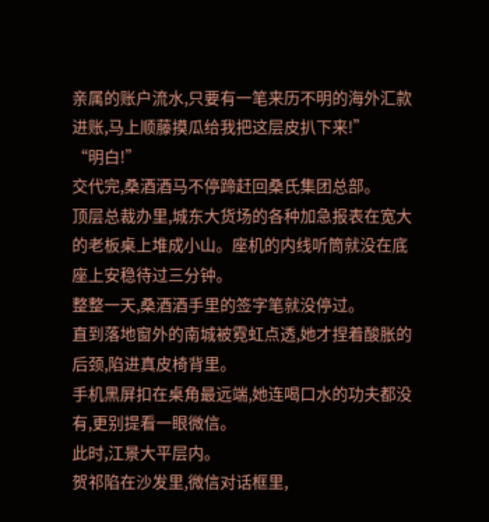亲属的账户流水,只要有一笔来历不明的海外汇款进账,马上顺藤摸瓜给我把这层皮扒下来!”
“明白!”
交代完,桑酒酒马不停蹄赶回桑氏集团总部。
顶层总裁办里,城东大货场的各种加急报表在宽大的老板桌上堆成小山。座机的内线听筒就没在底座上安稳待过三分钟。
整整一天,桑酒酒手里的签字笔就没停过。
直到落地窗外的南城被霓虹点透,她才捏着酸胀的后颈,陷进真皮椅背里。
手机黑屏扣在桌角最远端,她连喝口水的功夫都没有,更别提看一眼微信。
此时,江景大平层内。
贺祁陷在沙发里,微信对话框里,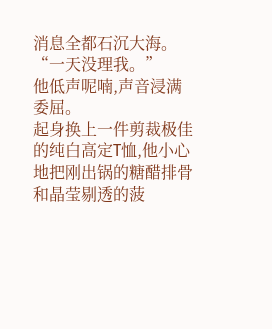消息全都石沉大海。
“一天没理我。”
他低声呢喃,声音浸满委屈。
起身换上一件剪裁极佳的纯白高定T恤,他小心地把刚出锅的糖醋排骨和晶莹剔透的菠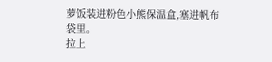萝饭装进粉色小熊保温盒,塞进帆布袋里。
拉上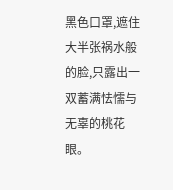黑色口罩,遮住大半张祸水般的脸,只露出一双蓄满怯懦与无辜的桃花眼。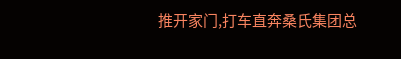推开家门,打车直奔桑氏集团总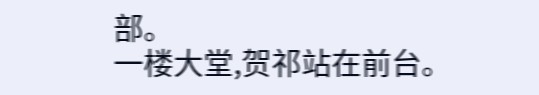部。
一楼大堂,贺祁站在前台。